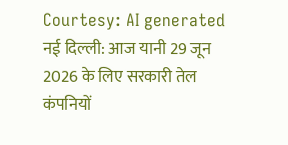Courtesy: AI generated
नई दिल्ली: आज यानी 29 जून 2026 के लिए सरकारी तेल कंपनियों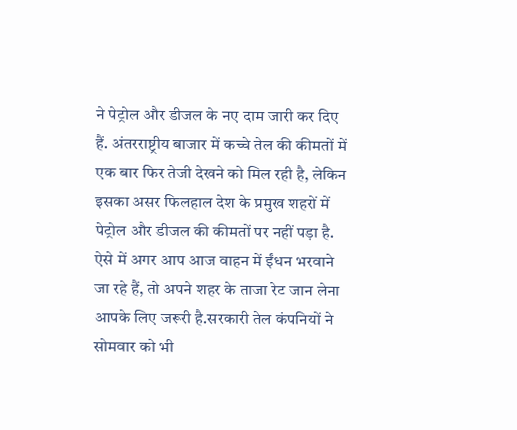ने पेट्रोल और डीजल के नए दाम जारी कर दिए हैं. अंतरराष्ट्रीय बाजार में कच्चे तेल की कीमतों में एक बार फिर तेजी देखने को मिल रही है, लेकिन इसका असर फिलहाल देश के प्रमुख शहरों में पेट्रोल और डीजल की कीमतों पर नहीं पड़ा है. ऐसे में अगर आप आज वाहन में ईंधन भरवाने जा रहे हैं, तो अपने शहर के ताजा रेट जान लेना आपके लिए जरूरी है.सरकारी तेल कंपनियों ने सोमवार को भी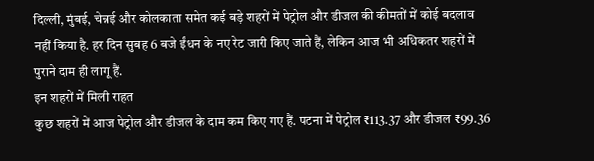दिल्ली, मुंबई, चेन्नई और कोलकाता समेत कई बड़े शहरों में पेट्रोल और डीजल की कीमतों में कोई बदलाव नहीं किया है. हर दिन सुबह 6 बजे ईंधन के नए रेट जारी किए जाते हैं, लेकिन आज भी अधिकतर शहरों में पुराने दाम ही लागू हैं.
इन शहरों में मिली राहत
कुछ शहरों में आज पेट्रोल और डीजल के दाम कम किए गए हैं. पटना में पेट्रोल ₹113.37 और डीजल ₹99.36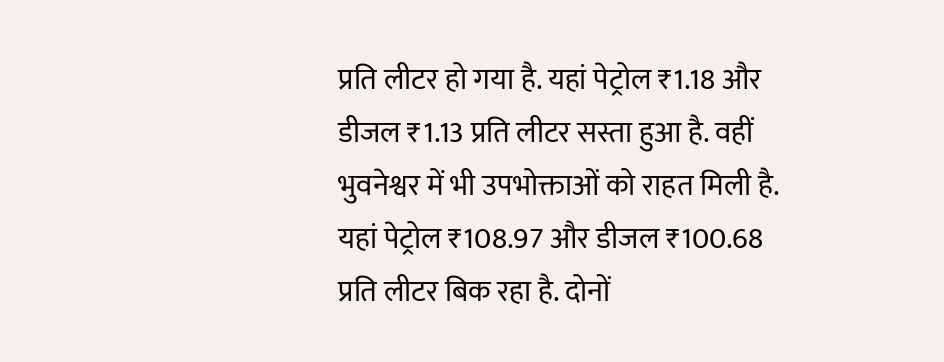प्रति लीटर हो गया है. यहां पेट्रोल ₹1.18 और डीजल ₹1.13 प्रति लीटर सस्ता हुआ है. वहीं भुवनेश्वर में भी उपभोक्ताओं को राहत मिली है. यहां पेट्रोल ₹108.97 और डीजल ₹100.68 प्रति लीटर बिक रहा है. दोनों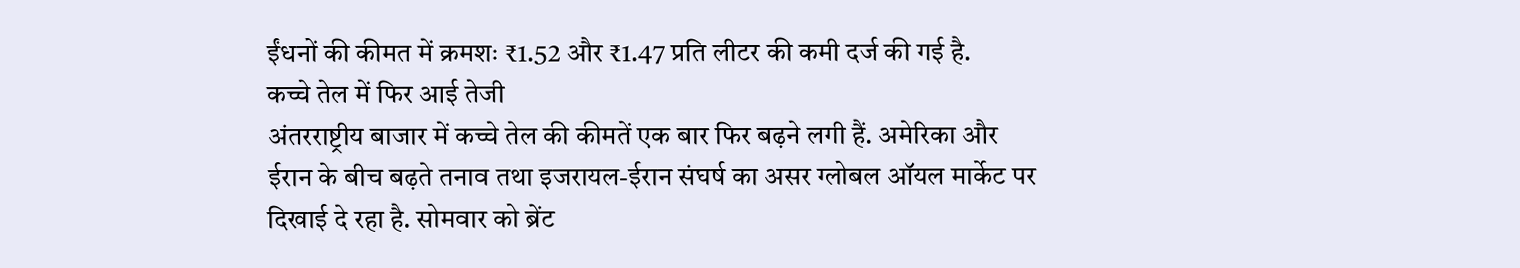ईंधनों की कीमत में क्रमशः ₹1.52 और ₹1.47 प्रति लीटर की कमी दर्ज की गई है.
कच्चे तेल में फिर आई तेजी
अंतरराष्ट्रीय बाजार में कच्चे तेल की कीमतें एक बार फिर बढ़ने लगी हैं. अमेरिका और ईरान के बीच बढ़ते तनाव तथा इजरायल-ईरान संघर्ष का असर ग्लोबल ऑयल मार्केट पर दिखाई दे रहा है. सोमवार को ब्रेंट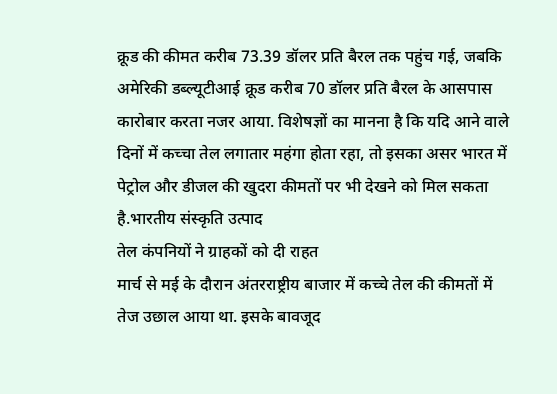क्रूड की कीमत करीब 73.39 डॉलर प्रति बैरल तक पहुंच गई, जबकि अमेरिकी डब्ल्यूटीआई क्रूड करीब 70 डॉलर प्रति बैरल के आसपास कारोबार करता नजर आया. विशेषज्ञों का मानना है कि यदि आने वाले दिनों में कच्चा तेल लगातार महंगा होता रहा, तो इसका असर भारत में पेट्रोल और डीजल की खुदरा कीमतों पर भी देखने को मिल सकता है.भारतीय संस्कृति उत्पाद
तेल कंपनियों ने ग्राहकों को दी राहत
मार्च से मई के दौरान अंतरराष्ट्रीय बाजार में कच्चे तेल की कीमतों में तेज उछाल आया था. इसके बावजूद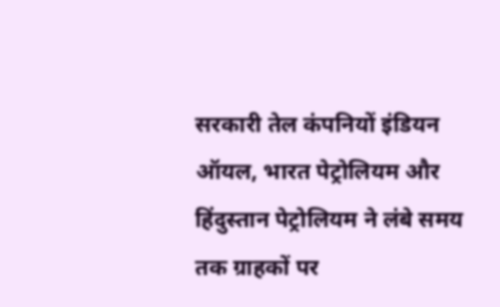सरकारी तेल कंपनियों इंडियन ऑयल, भारत पेट्रोलियम और हिंदुस्तान पेट्रोलियम ने लंबे समय तक ग्राहकों पर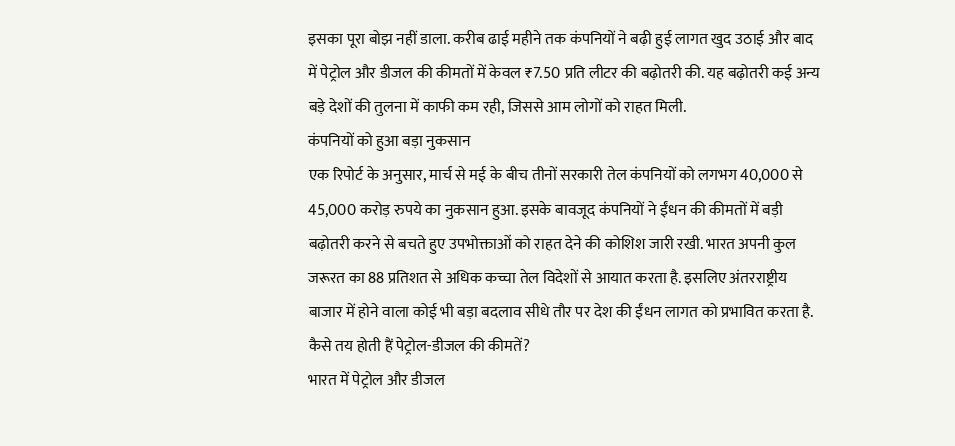इसका पूरा बोझ नहीं डाला. करीब ढाई महीने तक कंपनियों ने बढ़ी हुई लागत खुद उठाई और बाद में पेट्रोल और डीजल की कीमतों में केवल ₹7.50 प्रति लीटर की बढ़ोतरी की. यह बढ़ोतरी कई अन्य बड़े देशों की तुलना में काफी कम रही, जिससे आम लोगों को राहत मिली.
कंपनियों को हुआ बड़ा नुकसान
एक रिपोर्ट के अनुसार, मार्च से मई के बीच तीनों सरकारी तेल कंपनियों को लगभग 40,000 से 45,000 करोड़ रुपये का नुकसान हुआ. इसके बावजूद कंपनियों ने ईंधन की कीमतों में बड़ी बढ़ोतरी करने से बचते हुए उपभोक्ताओं को राहत देने की कोशिश जारी रखी. भारत अपनी कुल जरूरत का 88 प्रतिशत से अधिक कच्चा तेल विदेशों से आयात करता है. इसलिए अंतरराष्ट्रीय बाजार में होने वाला कोई भी बड़ा बदलाव सीधे तौर पर देश की ईंधन लागत को प्रभावित करता है.
कैसे तय होती हैं पेट्रोल-डीजल की कीमतें?
भारत में पेट्रोल और डीजल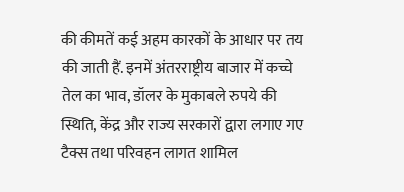की कीमतें कई अहम कारकों के आधार पर तय की जाती हैं. इनमें अंतरराष्ट्रीय बाजार में कच्चे तेल का भाव, डॉलर के मुकाबले रुपये की स्थिति, केंद्र और राज्य सरकारों द्वारा लगाए गए टैक्स तथा परिवहन लागत शामिल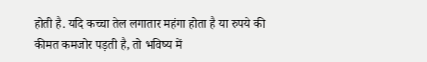होती है. यदि कच्चा तेल लगातार महंगा होता है या रुपये की कीमत कमजोर पड़ती है, तो भविष्य में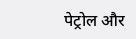पेट्रोल और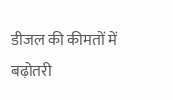डीजल की कीमतों में बढ़ोतरी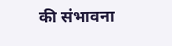की संभावना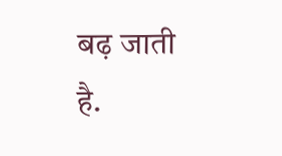बढ़ जाती है.